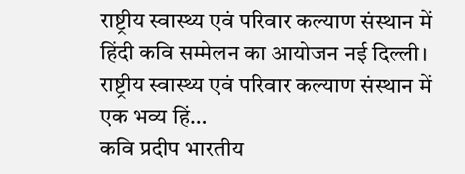राष्ट्रीय स्वास्थ्य एवं परिवार कल्याण संस्थान में हिंदी कवि सम्मेलन का आयोजन नई दिल्ली। राष्ट्रीय स्वास्थ्य एवं परिवार कल्याण संस्थान में एक भव्य हिं…
कवि प्रदीप भारतीय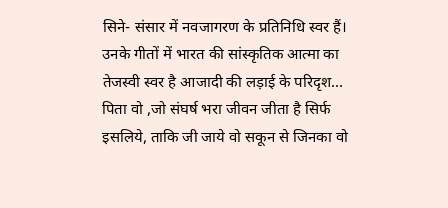सिने- संसार में नवजागरण के प्रतिनिधि स्वर हैं। उनके गीतों में भारत की सांस्कृतिक आत्मा का तेजस्वी स्वर है आजादी की लड़ाई के परिदृश…
पिता वो ,जो संघर्ष भरा जीवन जीता है सिर्फ इसलिये, ताकि जी जाये वो सकून से जिनका वो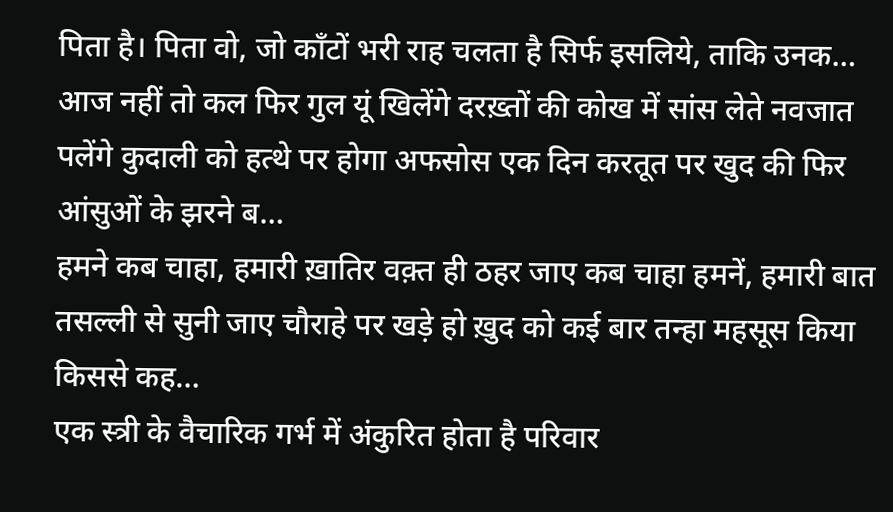पिता है। पिता वो, जो काँटों भरी राह चलता है सिर्फ इसलिये, ताकि उनक…
आज नहीं तो कल फिर गुल यूं खिलेंगे दरख़्तों की कोख में सांस लेते नवजात पलेंगे कुदाली को हत्थे पर होगा अफसोस एक दिन करतूत पर खुद की फिर आंसुओं के झरने ब…
हमने कब चाहा, हमारी ख़ातिर वक़्त ही ठहर जाए कब चाहा हमनें, हमारी बात तसल्ली से सुनी जाए चौराहे पर खड़े हो ख़ुद को कई बार तन्हा महसूस किया किससे कह…
एक स्त्री के वैचारिक गर्भ में अंकुरित होता है परिवार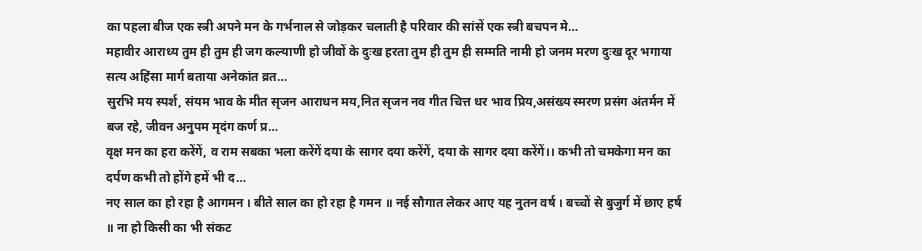का पहला बीज एक स्त्री अपने मन के गर्भनाल से जोड़कर चलाती है परिवार की सांसें एक स्त्री बचपन मे…
महावीर आराध्य तुम ही तुम ही जग कल्याणी हो जीवों के दुःख हरता तुम ही तुम ही सम्मति नामी हो जनम मरण दुःख दूर भगाया सत्य अहिंसा मार्ग बताया अनेकांत व्रत…
सुरभि मय स्पर्श, संयम भाव के मीत सृजन आराधन मय,नित सृजन नव गीत चित्त धर भाव प्रिय,असंख्य स्मरण प्रसंग अंतर्मन में बज रहे, जीवन अनुपम मृदंग कर्ण प्र…
वृक्ष मन का हरा करेंगें, व राम सबका भला करेंगें दया के सागर दया करेंगें, दया के सागर दया करेंगें।। कभी तो चमकेगा मन का दर्पण कभी तो होंगे हमें भी द…
नए साल का हो रहा है आगमन । बीते साल का हो रहा है गमन ॥ नई सौगात लेकर आए यह नुतन वर्ष । बच्चों से बुजुर्ग में छाए हर्ष ॥ ना हो किसी का भी संकट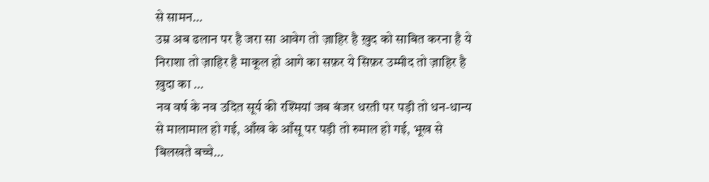से सामन…
उम्र अब ढलान पर है जरा सा आवेग तो ज़ाहिर है ख़ुद को साबित करना है ये निराशा तो ज़ाहिर है माकूल हो आगे का सफ़र ये सिफ़र उम्मीद तो ज़ाहिर है ख़ुदा का …
नव वर्ष के नव उदित सूर्य की रश्मियां जब बंजर धरती पर पड़ी तो धन-धान्य से मालामाल हो गई, आँख के आँसू पर पड़ी तो रुमाल हो गई, भूख से बिलखते बच्चे…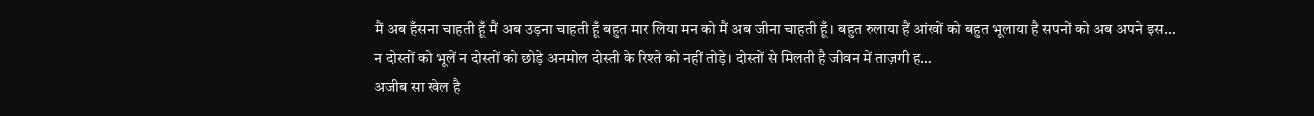मैं अब हँसना चाहती हूँ मैं अब उड़ना चाहती हूँ बहुत मार लिया मन को मैं अब जीना चाहती हूँ। बहुत रुलाया हैं आंखों को बहुत भूलाया है सपनों को अब अपने इस…
न दोस्तों को भूलें न दोस्तों को छोड़े अनमोल दोस्ती के रिश्ते को नहीं तोड़े। दोस्तों से मिलती है जीवन में ताज़गी ह…
अजीब सा खेल है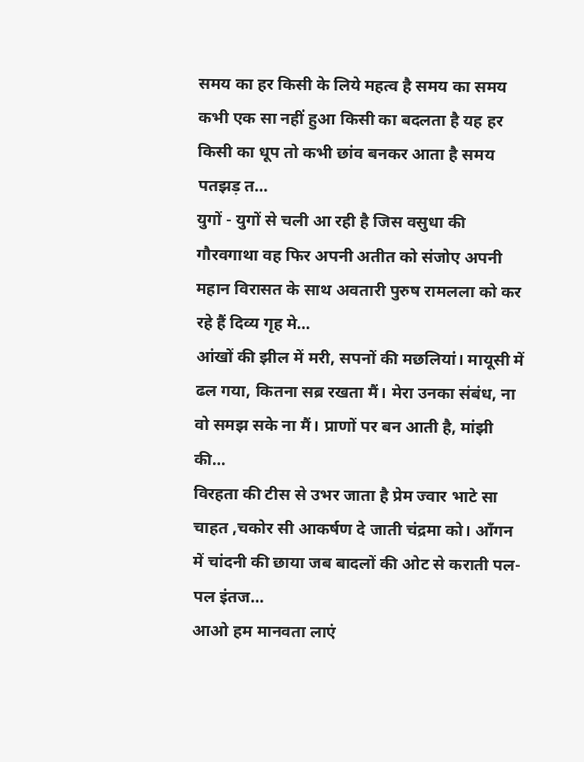समय का हर किसी के लिये महत्व है समय का समय कभी एक सा नहीं हुआ किसी का बदलता है यह हर किसी का धूप तो कभी छांव बनकर आता है समय पतझड़ त…
युगों - युगों से चली आ रही है जिस वसुधा की गौरवगाथा वह फिर अपनी अतीत को संजोए अपनी महान विरासत के साथ अवतारी पुरुष रामलला को कर रहे हैं दिव्य गृह मे…
आंखों की झील में मरी, सपनों की मछलियां। मायूसी में ढल गया, कितना सब्र रखता मैं। मेरा उनका संबंध, ना वो समझ सके ना मैं। प्राणों पर बन आती है, मांझी की…
विरहता की टीस से उभर जाता है प्रेम ज्वार भाटे सा चाहत ,चकोर सी आकर्षण दे जाती चंद्रमा को। आँगन में चांदनी की छाया जब बादलों की ओट से कराती पल-पल इंतज…
आओ हम मानवता लाएं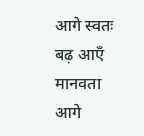आगे स्वतः बढ़ आएँ मानवता आगे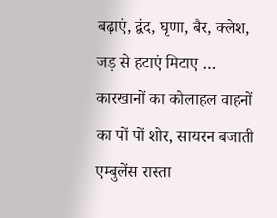बढ़ाएं, द्वंद, घृणा, बैर, क्लेश, जड़ से हटाएं मिटाए …
कारखानों का कोलाहल वाहनों का पों पों शोर, सायरन बजाती एम्बुलेंस रास्ता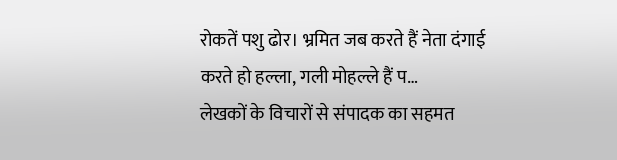रोकतें पशु ढोर। भ्रमित जब करते हैं नेता दंगाई करते हो हल्ला, गली मोहल्ले हैं प…
लेखकों के विचारों से संपादक का सहमत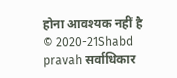होना आवश्यक नहीं है © 2020-21Shabd pravah सर्वाधिकार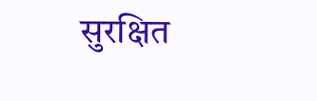सुरक्षित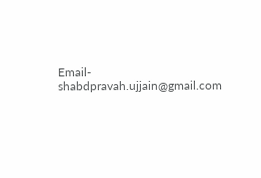Email- shabdpravah.ujjain@gmail.com